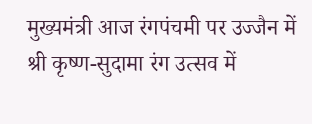मुख्यमंत्री आज रंगपंचमी पर उज्जैन में श्री कृष्ण-सुदामा रंग उत्सव में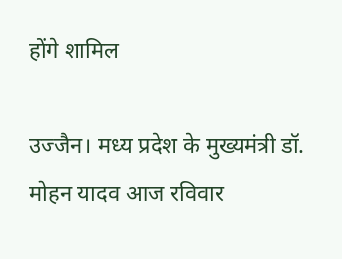होंगे शामिल

उज्जैन। मध्य प्रदेश के मुख्यमंत्री डॉ. मोहन यादव आज रविवार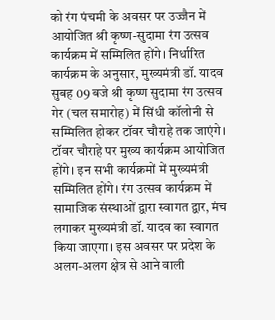को रंग पंचमी के अवसर पर उज्जैन में आयोजित श्री कृष्ण-सुदामा रंग उत्सव कार्यक्रम में सम्मिलित होंगे। निर्धारित कार्यक्रम के अनुसार, मुख्यमंत्री डॉ. यादव सुबह 09 बजे श्री कृष्ण सुदामा रंग उत्सव गेर (चल समारोह) में सिंधी कॉलोनी से सम्मिलित होकर टॉवर चौराहे तक जाएंगे। टॉवर चौराहे पर मुख्य कार्यक्रम आयोजित होंगे। इन सभी कार्यक्रमों में मुख्यमंत्री सम्मिलित होंगे। रंग उत्सव कार्यक्रम में सामाजिक संस्थाओं द्वारा स्वागत द्वार, मंच लगाकर मुख्यमंत्री डॉ. यादव का स्वागत किया जाएगा। इस अवसर पर प्रदेश के अलग-अलग क्षेत्र से आने वाली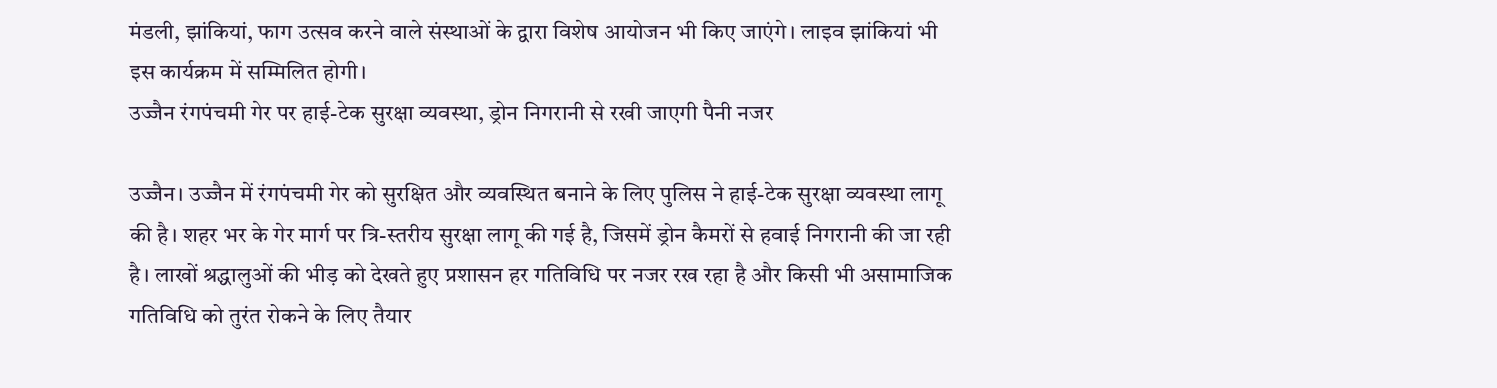मंडली, झांकियां, फाग उत्सव करने वाले संस्थाओं के द्वारा विशेष आयोजन भी किए जाएंगे। लाइव झांकियां भी इस कार्यक्रम में सम्मिलित होगी।
उज्जैन रंगपंचमी गेर पर हाई-टेक सुरक्षा व्यवस्था, ड्रोन निगरानी से रखी जाएगी पैनी नजर

उज्जैन। उज्जैन में रंगपंचमी गेर को सुरक्षित और व्यवस्थित बनाने के लिए पुलिस ने हाई-टेक सुरक्षा व्यवस्था लागू की है। शहर भर के गेर मार्ग पर त्रि-स्तरीय सुरक्षा लागू की गई है, जिसमें ड्रोन कैमरों से हवाई निगरानी की जा रही है। लाखों श्रद्धालुओं की भीड़ को देखते हुए प्रशासन हर गतिविधि पर नजर रख रहा है और किसी भी असामाजिक गतिविधि को तुरंत रोकने के लिए तैयार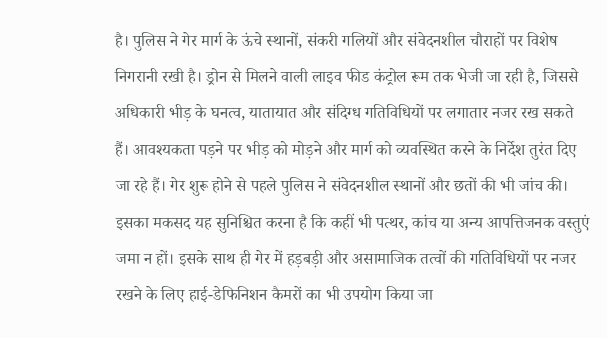है। पुलिस ने गेर मार्ग के ऊंचे स्थानों, संकरी गलियों और संवेदनशील चौराहों पर विशेष निगरानी रखी है। ड्रोन से मिलने वाली लाइव फीड कंट्रोल रूम तक भेजी जा रही है, जिससे अधिकारी भीड़ के घनत्व, यातायात और संदिग्ध गतिविधियों पर लगातार नजर रख सकते हैं। आवश्यकता पड़ने पर भीड़ को मोड़ने और मार्ग को व्यवस्थित करने के निर्देश तुरंत दिए जा रहे हैं। गेर शुरू होने से पहले पुलिस ने संवेदनशील स्थानों और छतों की भी जांच की। इसका मकसद यह सुनिश्चित करना है कि कहीं भी पत्थर, कांच या अन्य आपत्तिजनक वस्तुएं जमा न हों। इसके साथ ही गेर में हड़बड़ी और असामाजिक तत्वों की गतिविधियों पर नजर रखने के लिए हाई-डेफिनिशन कैमरों का भी उपयोग किया जा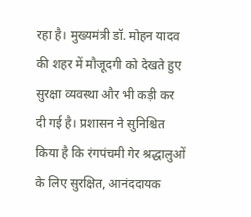रहा है। मुख्यमंत्री डॉ. मोहन यादव की शहर में मौजूदगी को देखते हुए सुरक्षा व्यवस्था और भी कड़ी कर दी गई है। प्रशासन ने सुनिश्चित किया है कि रंगपंचमी गेर श्रद्धालुओं के लिए सुरक्षित, आनंददायक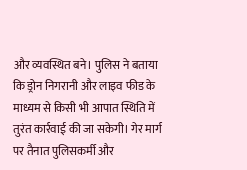और व्यवस्थित बने। पुलिस ने बताया कि ड्रोन निगरानी और लाइव फीड के माध्यम से किसी भी आपात स्थिति में तुरंत कार्रवाई की जा सकेगी। गेर मार्ग पर तैनात पुलिसकर्मी और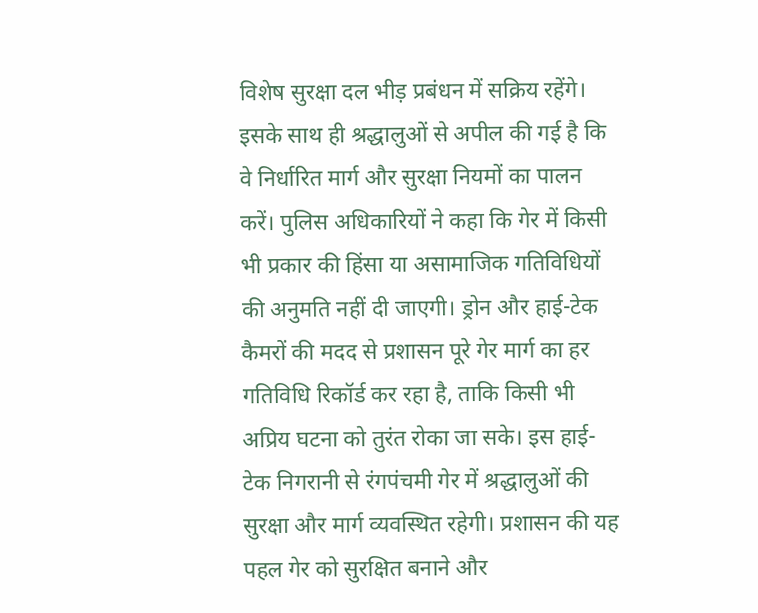विशेष सुरक्षा दल भीड़ प्रबंधन में सक्रिय रहेंगे। इसके साथ ही श्रद्धालुओं से अपील की गई है कि वे निर्धारित मार्ग और सुरक्षा नियमों का पालन करें। पुलिस अधिकारियों ने कहा कि गेर में किसी भी प्रकार की हिंसा या असामाजिक गतिविधियों की अनुमति नहीं दी जाएगी। ड्रोन और हाई-टेक कैमरों की मदद से प्रशासन पूरे गेर मार्ग का हर गतिविधि रिकॉर्ड कर रहा है, ताकि किसी भी अप्रिय घटना को तुरंत रोका जा सके। इस हाई-टेक निगरानी से रंगपंचमी गेर में श्रद्धालुओं की सुरक्षा और मार्ग व्यवस्थित रहेगी। प्रशासन की यह पहल गेर को सुरक्षित बनाने और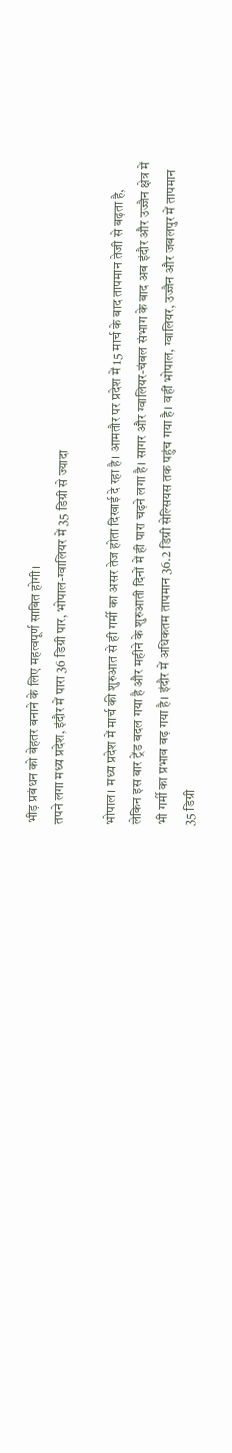भीड़ प्रबंधन को बेहतर बनाने के लिए महत्वपूर्ण साबित होगी।
तपने लगा मध्य प्रदेश, इंदौर में पारा 36 डिग्री पार, भोपाल-ग्वालियर में 35 डिग्री से ज्यादा

भोपाल। मध्य प्रदेश में मार्च की शुरुआत से ही गर्मी का असर तेज होता दिखाई दे रहा है। आमतौर पर प्रदेश में 15 मार्च के बाद तापमान तेजी से बढ़ता है, लेकिन इस बार ट्रेंड बदल गया है और महीने के शुरुआती दिनों में ही पारा चढ़ने लगा है। सागर और ग्वालियर-चंबल संभाग के बाद अब इंदौर और उज्जैन क्षेत्र में भी गर्मी का प्रभाव बढ़ गया है। इंदौर में अधिकतम तापमान 36.2 डिग्री सेल्सियस तक पहुंच गया है। वहीं भोपाल, ग्वालियर, उज्जैन और जबलपुर में तापमान 35 डिग्री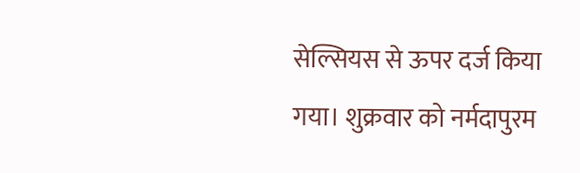सेल्सियस से ऊपर दर्ज किया गया। शुक्रवार को नर्मदापुरम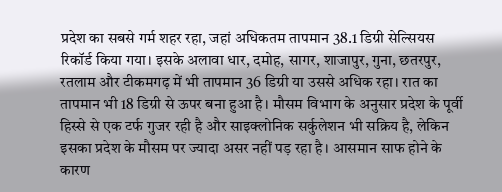प्रदेश का सबसे गर्म शहर रहा, जहां अधिकतम तापमान 38.1 डिग्री सेल्सियस रिकॉर्ड किया गया। इसके अलावा धार, दमोह, सागर, शाजापुर, गुना, छतरपुर, रतलाम और टीकमगढ़ में भी तापमान 36 डिग्री या उससे अधिक रहा। रात का तापमान भी 18 डिग्री से ऊपर बना हुआ है। मौसम विभाग के अनुसार प्रदेश के पूर्वी हिस्से से एक टर्फ गुजर रही है और साइक्लोनिक सर्कुलेशन भी सक्रिय है, लेकिन इसका प्रदेश के मौसम पर ज्यादा असर नहीं पड़ रहा है। आसमान साफ होने के कारण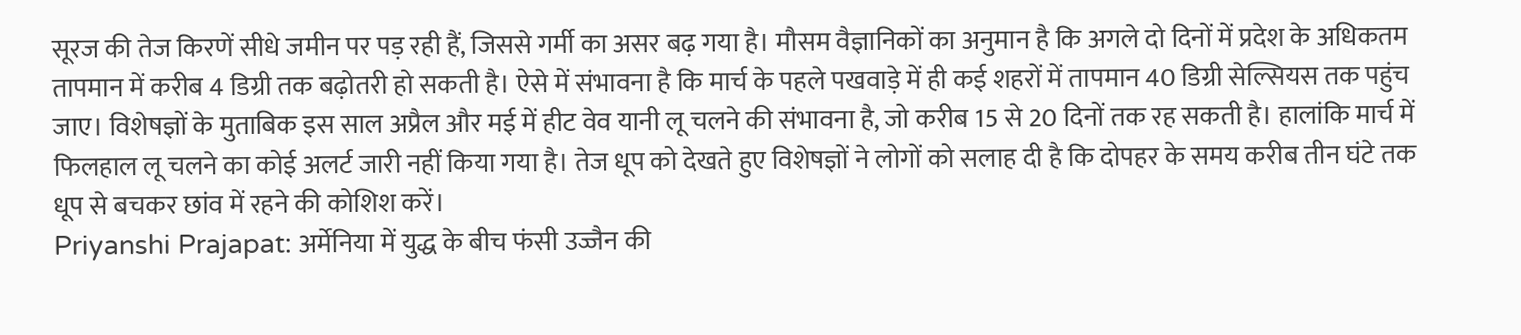सूरज की तेज किरणें सीधे जमीन पर पड़ रही हैं, जिससे गर्मी का असर बढ़ गया है। मौसम वैज्ञानिकों का अनुमान है कि अगले दो दिनों में प्रदेश के अधिकतम तापमान में करीब 4 डिग्री तक बढ़ोतरी हो सकती है। ऐसे में संभावना है कि मार्च के पहले पखवाड़े में ही कई शहरों में तापमान 40 डिग्री सेल्सियस तक पहुंच जाए। विशेषज्ञों के मुताबिक इस साल अप्रैल और मई में हीट वेव यानी लू चलने की संभावना है, जो करीब 15 से 20 दिनों तक रह सकती है। हालांकि मार्च में फिलहाल लू चलने का कोई अलर्ट जारी नहीं किया गया है। तेज धूप को देखते हुए विशेषज्ञों ने लोगों को सलाह दी है कि दोपहर के समय करीब तीन घंटे तक धूप से बचकर छांव में रहने की कोशिश करें।
Priyanshi Prajapat: अर्मेनिया में युद्ध के बीच फंसी उज्जैन की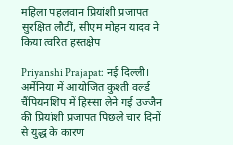महिला पहलवान प्रियांशी प्रजापत सुरक्षित लौटीं, सीएम मोहन यादव ने किया त्वरित हस्तक्षेप

Priyanshi Prajapat: नई दिल्ली। अर्मेनिया में आयोजित कुश्ती वर्ल्ड चैंपियनशिप में हिस्सा लेने गई उज्जैन की प्रियांशी प्रजापत पिछले चार दिनों से युद्ध के कारण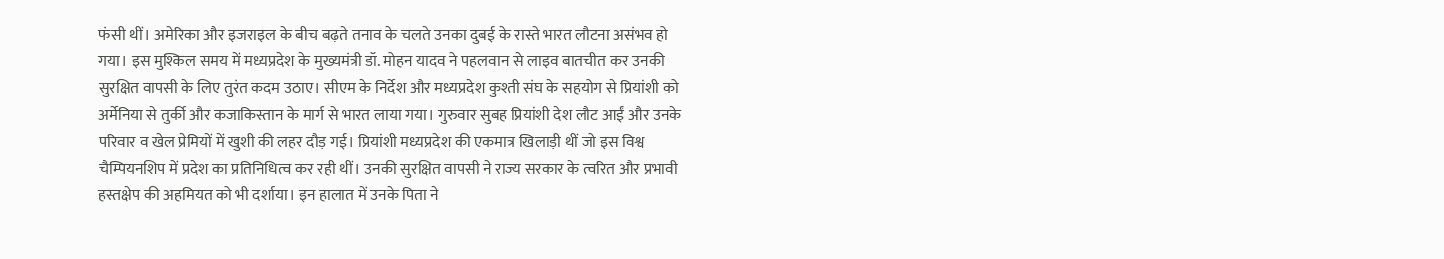फंसी थीं। अमेरिका और इजराइल के बीच बढ़ते तनाव के चलते उनका दुबई के रास्ते भारत लौटना असंभव हो गया। इस मुश्किल समय में मध्यप्रदेश के मुख्यमंत्री डॉ. मोहन यादव ने पहलवान से लाइव बातचीत कर उनकी सुरक्षित वापसी के लिए तुरंत कदम उठाए। सीएम के निर्देश और मध्यप्रदेश कुश्ती संघ के सहयोग से प्रियांशी को अर्मेनिया से तुर्की और कजाकिस्तान के मार्ग से भारत लाया गया। गुरुवार सुबह प्रियांशी देश लौट आईं और उनके परिवार व खेल प्रेमियों में खुशी की लहर दौड़ गई। प्रियांशी मध्यप्रदेश की एकमात्र खिलाड़ी थीं जो इस विश्व चैम्पियनशिप में प्रदेश का प्रतिनिधित्व कर रही थीं। उनकी सुरक्षित वापसी ने राज्य सरकार के त्वरित और प्रभावी हस्तक्षेप की अहमियत को भी दर्शाया। इन हालात में उनके पिता ने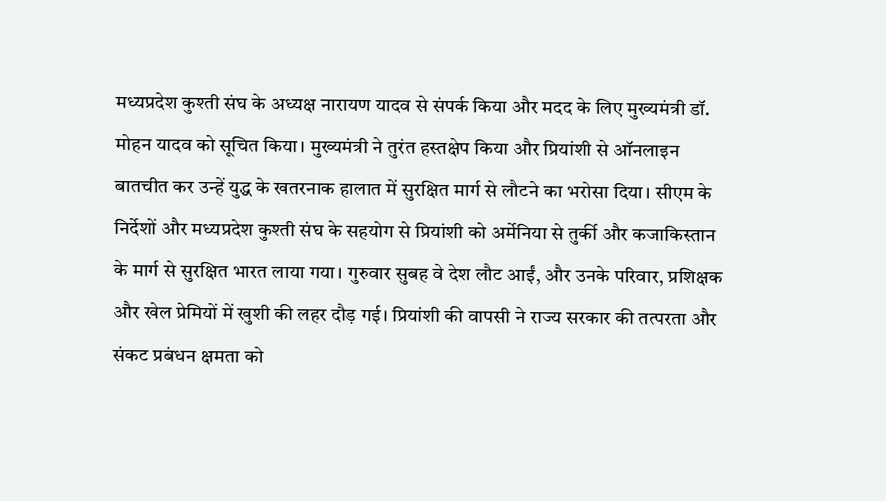मध्यप्रदेश कुश्ती संघ के अध्यक्ष नारायण यादव से संपर्क किया और मदद के लिए मुख्यमंत्री डॉ. मोहन यादव को सूचित किया। मुख्यमंत्री ने तुरंत हस्तक्षेप किया और प्रियांशी से ऑनलाइन बातचीत कर उन्हें युद्ध के खतरनाक हालात में सुरक्षित मार्ग से लौटने का भरोसा दिया। सीएम के निर्देशों और मध्यप्रदेश कुश्ती संघ के सहयोग से प्रियांशी को अर्मेनिया से तुर्की और कजाकिस्तान के मार्ग से सुरक्षित भारत लाया गया। गुरुवार सुबह वे देश लौट आईं, और उनके परिवार, प्रशिक्षक और खेल प्रेमियों में खुशी की लहर दौड़ गई। प्रियांशी की वापसी ने राज्य सरकार की तत्परता और संकट प्रबंधन क्षमता को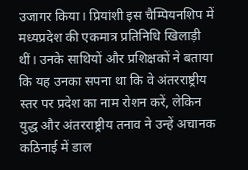उजागर किया। प्रियांशी इस चैम्पियनशिप में मध्यप्रदेश की एकमात्र प्रतिनिधि खिलाड़ी थीं। उनके साथियों और प्रशिक्षकों ने बताया कि यह उनका सपना था कि वे अंतरराष्ट्रीय स्तर पर प्रदेश का नाम रोशन करें, लेकिन युद्ध और अंतरराष्ट्रीय तनाव ने उन्हें अचानक कठिनाई में डाल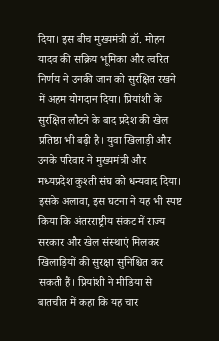दिया। इस बीच मुख्यमंत्री डॉ. मोहन यादव की सक्रिय भूमिका और त्वरित निर्णय ने उनकी जान को सुरक्षित रखने में अहम योगदान दिया। प्रियांशी के सुरक्षित लौटने के बाद प्रदेश की खेल प्रतिष्ठा भी बढ़ी है। युवा खिलाड़ी और उनके परिवार ने मुख्यमंत्री और मध्यप्रदेश कुश्ती संघ को धन्यवाद दिया। इसके अलावा, इस घटना ने यह भी स्पष्ट किया कि अंतरराष्ट्रीय संकट में राज्य सरकार और खेल संस्थाएं मिलकर खिलाड़ियों की सुरक्षा सुनिश्चित कर सकती हैं। प्रियांशी ने मीडिया से बातचीत में कहा कि यह चार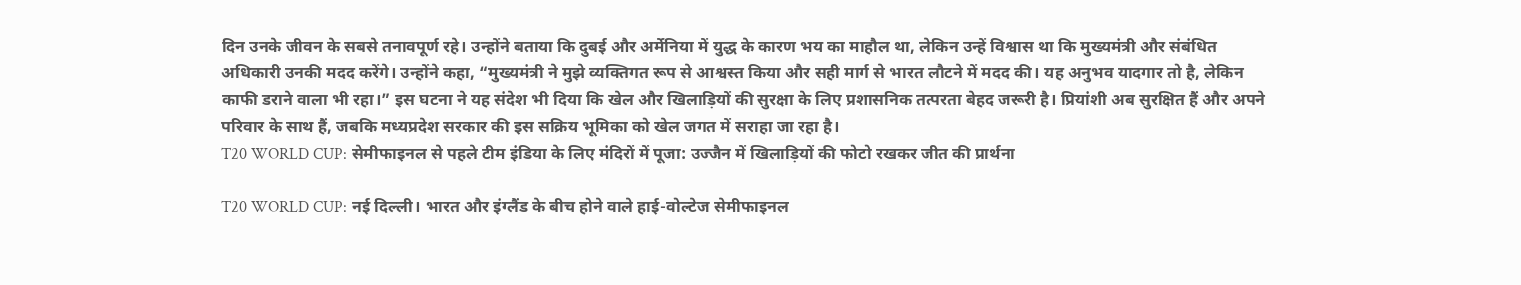दिन उनके जीवन के सबसे तनावपूर्ण रहे। उन्होंने बताया कि दुबई और अर्मेनिया में युद्ध के कारण भय का माहौल था, लेकिन उन्हें विश्वास था कि मुख्यमंत्री और संबंधित अधिकारी उनकी मदद करेंगे। उन्होंने कहा, “मुख्यमंत्री ने मुझे व्यक्तिगत रूप से आश्वस्त किया और सही मार्ग से भारत लौटने में मदद की। यह अनुभव यादगार तो है, लेकिन काफी डराने वाला भी रहा।” इस घटना ने यह संदेश भी दिया कि खेल और खिलाड़ियों की सुरक्षा के लिए प्रशासनिक तत्परता बेहद जरूरी है। प्रियांशी अब सुरक्षित हैं और अपने परिवार के साथ हैं, जबकि मध्यप्रदेश सरकार की इस सक्रिय भूमिका को खेल जगत में सराहा जा रहा है।
T20 WORLD CUP: सेमीफाइनल से पहले टीम इंडिया के लिए मंदिरों में पूजा: उज्जैन में खिलाड़ियों की फोटो रखकर जीत की प्रार्थना

T20 WORLD CUP: नई दिल्ली। भारत और इंग्लैंड के बीच होने वाले हाई-वोल्टेज सेमीफाइनल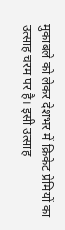मुकाबले को लेकर देशभर में क्रिकेट प्रेमियों का उत्साह चरम पर है। इसी उत्साह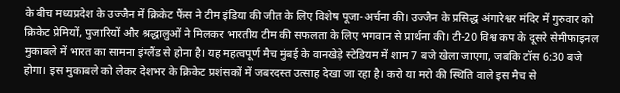के बीच मध्यप्रदेश के उज्जैन में क्रिकेट फैंस ने टीम इंडिया की जीत के लिए विशेष पूजा-अर्चना की। उज्जैन के प्रसिद्ध अंगारेश्वर मंदिर में गुरुवार को क्रिकेट प्रेमियों, पुजारियों और श्रद्धालुओं ने मिलकर भारतीय टीम की सफलता के लिए भगवान से प्रार्थना की। टी-20 विश्व कप के दूसरे सेमीफाइनल मुकाबले में भारत का सामना इंग्लैंड से होना है। यह महत्वपूर्ण मैच मुंबई के वानखेड़े स्टेडियम में शाम 7 बजे खेला जाएगा, जबकि टॉस 6:30 बजे होगा। इस मुकाबले को लेकर देशभर के क्रिकेट प्रशंसकों में जबरदस्त उत्साह देखा जा रहा है। करो या मरो की स्थिति वाले इस मैच से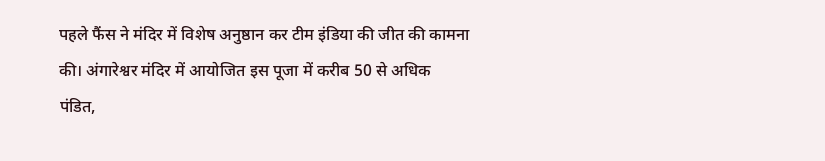पहले फैंस ने मंदिर में विशेष अनुष्ठान कर टीम इंडिया की जीत की कामना की। अंगारेश्वर मंदिर में आयोजित इस पूजा में करीब 50 से अधिक पंडित,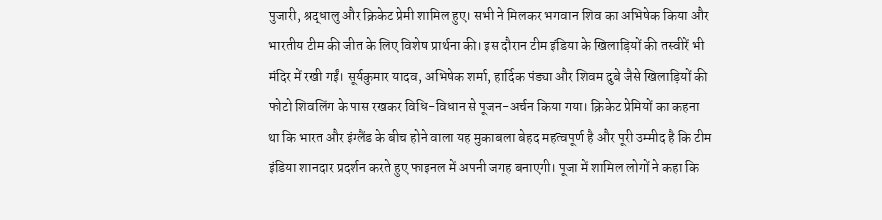पुजारी, श्रद्धालु और क्रिकेट प्रेमी शामिल हुए। सभी ने मिलकर भगवान शिव का अभिषेक किया और भारतीय टीम की जीत के लिए विशेष प्रार्थना की। इस दौरान टीम इंडिया के खिलाड़ियों की तस्वीरें भी मंदिर में रखी गईं। सूर्यकुमार यादव, अभिषेक शर्मा, हार्दिक पंड्या और शिवम दुबे जैसे खिलाड़ियों की फोटो शिवलिंग के पास रखकर विधि-विधान से पूजन-अर्चन किया गया। क्रिकेट प्रेमियों का कहना था कि भारत और इंग्लैंड के बीच होने वाला यह मुकाबला बेहद महत्वपूर्ण है और पूरी उम्मीद है कि टीम इंडिया शानदार प्रदर्शन करते हुए फाइनल में अपनी जगह बनाएगी। पूजा में शामिल लोगों ने कहा कि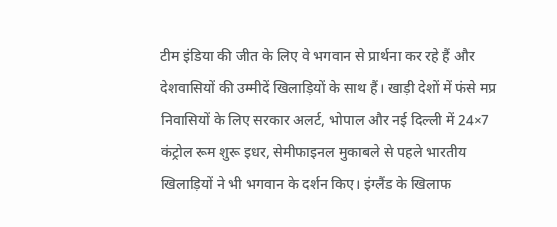टीम इंडिया की जीत के लिए वे भगवान से प्रार्थना कर रहे हैं और देशवासियों की उम्मीदें खिलाड़ियों के साथ हैं। खाड़ी देशों में फंसे मप्र निवासियों के लिए सरकार अलर्ट, भोपाल और नई दिल्ली में 24×7 कंट्रोल रूम शुरू इधर, सेमीफाइनल मुकाबले से पहले भारतीय खिलाड़ियों ने भी भगवान के दर्शन किए। इंग्लैंड के खिलाफ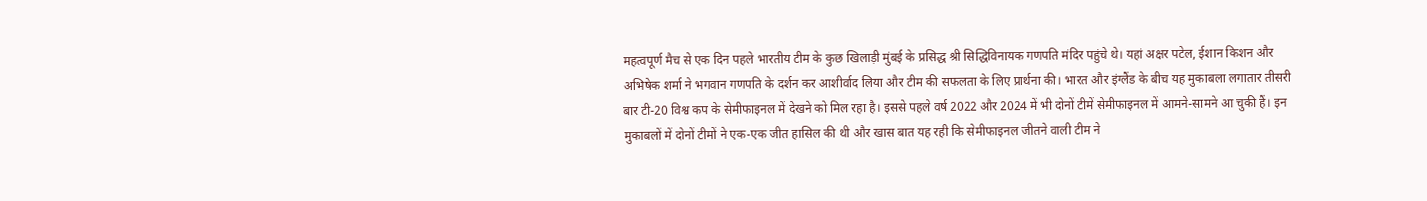महत्वपूर्ण मैच से एक दिन पहले भारतीय टीम के कुछ खिलाड़ी मुंबई के प्रसिद्ध श्री सिद्धिविनायक गणपति मंदिर पहुंचे थे। यहां अक्षर पटेल, ईशान किशन और अभिषेक शर्मा ने भगवान गणपति के दर्शन कर आशीर्वाद लिया और टीम की सफलता के लिए प्रार्थना की। भारत और इंग्लैंड के बीच यह मुकाबला लगातार तीसरी बार टी-20 विश्व कप के सेमीफाइनल में देखने को मिल रहा है। इससे पहले वर्ष 2022 और 2024 में भी दोनों टीमें सेमीफाइनल में आमने-सामने आ चुकी हैं। इन मुकाबलों में दोनों टीमों ने एक-एक जीत हासिल की थी और खास बात यह रही कि सेमीफाइनल जीतने वाली टीम ने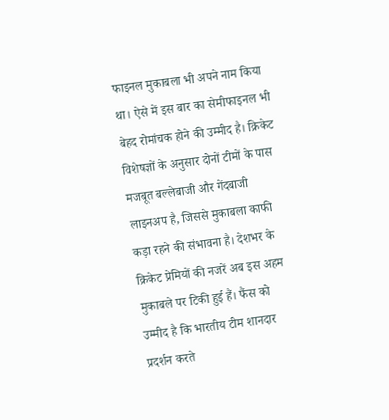फाइनल मुकाबला भी अपने नाम किया था। ऐसे में इस बार का सेमीफाइनल भी बेहद रोमांचक होने की उम्मीद है। क्रिकेट विशेषज्ञों के अनुसार दोनों टीमों के पास मजबूत बल्लेबाजी और गेंदबाजी लाइनअप है, जिससे मुकाबला काफी कड़ा रहने की संभावना है। देशभर के क्रिकेट प्रेमियों की नजरें अब इस अहम मुकाबले पर टिकी हुई हैं। फैंस को उम्मीद है कि भारतीय टीम शानदार प्रदर्शन करते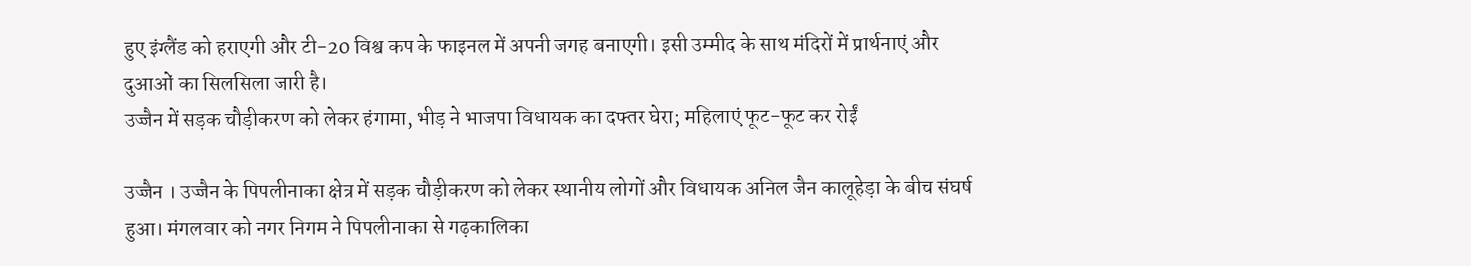हुए इंग्लैंड को हराएगी और टी-20 विश्व कप के फाइनल में अपनी जगह बनाएगी। इसी उम्मीद के साथ मंदिरों में प्रार्थनाएं और दुआओं का सिलसिला जारी है।
उज्जैन में सड़क चौड़ीकरण को लेकर हंगामा, भीड़ ने भाजपा विधायक का दफ्तर घेरा; महिलाएं फूट-फूट कर रोईं

उज्जैन । उज्जैन के पिपलीनाका क्षेत्र में सड़क चौड़ीकरण को लेकर स्थानीय लोगों और विधायक अनिल जैन कालूहेड़ा के बीच संघर्ष हुआ। मंगलवार को नगर निगम ने पिपलीनाका से गढ़कालिका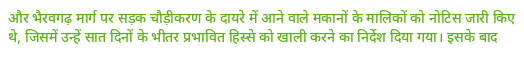और भैरवगढ़ मार्ग पर सड़क चौड़ीकरण के दायरे में आने वाले मकानों के मालिकों को नोटिस जारी किए थे, जिसमें उन्हें सात दिनों के भीतर प्रभावित हिस्से को खाली करने का निर्देश दिया गया। इसके बाद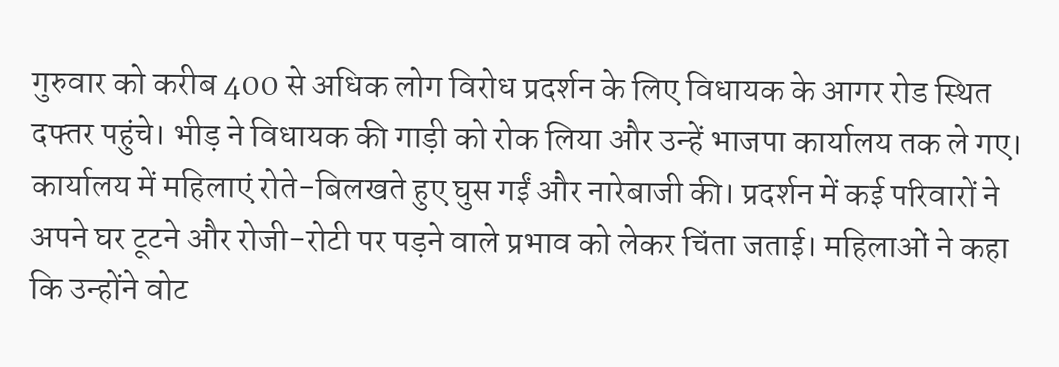गुरुवार को करीब 400 से अधिक लोग विरोध प्रदर्शन के लिए विधायक के आगर रोड स्थित दफ्तर पहुंचे। भीड़ ने विधायक की गाड़ी को रोक लिया और उन्हें भाजपा कार्यालय तक ले गए। कार्यालय में महिलाएं रोते-बिलखते हुए घुस गईं और नारेबाजी की। प्रदर्शन में कई परिवारों ने अपने घर टूटने और रोजी-रोटी पर पड़ने वाले प्रभाव को लेकर चिंता जताई। महिलाओं ने कहा कि उन्होंने वोट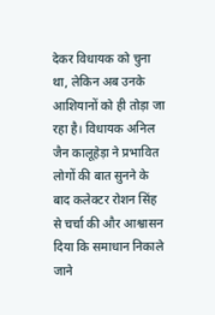देकर विधायक को चुना था, लेकिन अब उनके आशियानों को ही तोड़ा जा रहा है। विधायक अनिल जैन कालूहेड़ा ने प्रभावित लोगों की बात सुनने के बाद कलेक्टर रोशन सिंह से चर्चा की और आश्वासन दिया कि समाधान निकाले जाने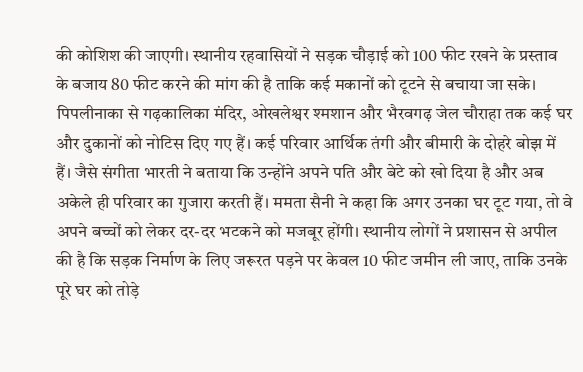की कोशिश की जाएगी। स्थानीय रहवासियों ने सड़क चौड़ाई को 100 फीट रखने के प्रस्ताव के बजाय 80 फीट करने की मांग की है ताकि कई मकानों को टूटने से बचाया जा सके। पिपलीनाका से गढ़कालिका मंदिर, ओखलेश्वर श्मशान और भैरवगढ़ जेल चौराहा तक कई घर और दुकानों को नोटिस दिए गए हैं। कई परिवार आर्थिक तंगी और बीमारी के दोहरे बोझ में हैं। जैसे संगीता भारती ने बताया कि उन्होंने अपने पति और बेटे को खो दिया है और अब अकेले ही परिवार का गुजारा करती हैं। ममता सैनी ने कहा कि अगर उनका घर टूट गया, तो वे अपने बच्चों को लेकर दर-दर भटकने को मजबूर होंगी। स्थानीय लोगों ने प्रशासन से अपील की है कि सड़क निर्माण के लिए जरूरत पड़ने पर केवल 10 फीट जमीन ली जाए, ताकि उनके पूरे घर को तोड़े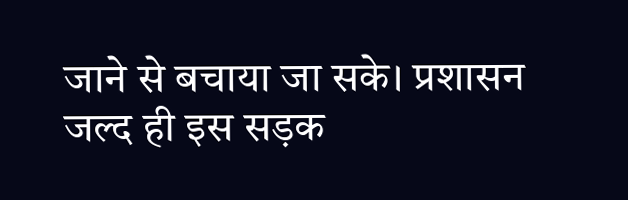जाने से बचाया जा सके। प्रशासन जल्द ही इस सड़क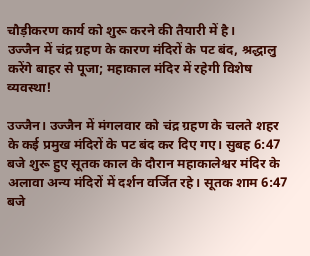चौड़ीकरण कार्य को शुरू करने की तैयारी में है।
उज्जैन में चंद्र ग्रहण के कारण मंदिरों के पट बंद, श्रद्धालु करेंगे बाहर से पूजा; महाकाल मंदिर में रहेगी विशेष व्यवस्था!

उज्जैन। उज्जैन में मंगलवार को चंद्र ग्रहण के चलते शहर के कई प्रमुख मंदिरों के पट बंद कर दिए गए। सुबह 6:47 बजे शुरू हुए सूतक काल के दौरान महाकालेश्वर मंदिर के अलावा अन्य मंदिरों में दर्शन वर्जित रहे। सूतक शाम 6:47 बजे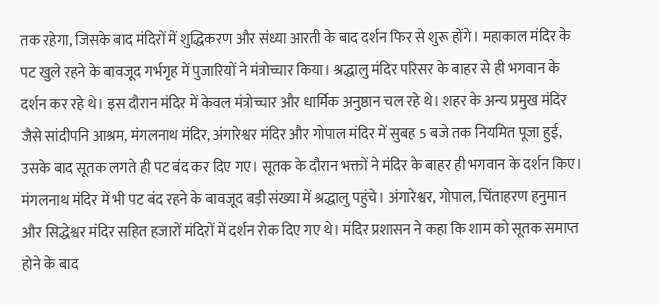तक रहेगा, जिसके बाद मंदिरों में शुद्धिकरण और संध्या आरती के बाद दर्शन फिर से शुरू होंगे। महाकाल मंदिर के पट खुले रहने के बावजूद गर्भगृह में पुजारियों ने मंत्रोच्चार किया। श्रद्धालु मंदिर परिसर के बाहर से ही भगवान के दर्शन कर रहे थे। इस दौरान मंदिर में केवल मंत्रोच्चार और धार्मिक अनुष्ठान चल रहे थे। शहर के अन्य प्रमुख मंदिर जैसे सांदीपनि आश्रम, मंगलनाथ मंदिर, अंगारेश्वर मंदिर और गोपाल मंदिर में सुबह 5 बजे तक नियमित पूजा हुई, उसके बाद सूतक लगते ही पट बंद कर दिए गए। सूतक के दौरान भक्तों ने मंदिर के बाहर ही भगवान के दर्शन किए। मंगलनाथ मंदिर में भी पट बंद रहने के बावजूद बड़ी संख्या में श्रद्धालु पहुंचे। अंगारेश्वर, गोपाल, चिंताहरण हनुमान और सिद्धेश्वर मंदिर सहित हजारों मंदिरों में दर्शन रोक दिए गए थे। मंदिर प्रशासन ने कहा कि शाम को सूतक समाप्त होने के बाद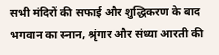सभी मंदिरों की सफाई और शुद्धिकरण के बाद भगवान का स्नान, श्रृंगार और संध्या आरती की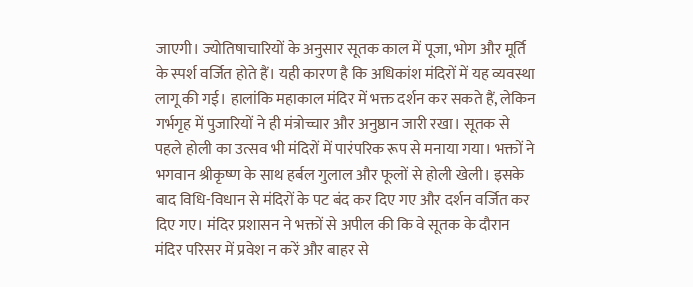जाएगी। ज्योतिषाचारियों के अनुसार सूतक काल में पूजा, भोग और मूर्ति के स्पर्श वर्जित होते हैं। यही कारण है कि अधिकांश मंदिरों में यह व्यवस्था लागू की गई। हालांकि महाकाल मंदिर में भक्त दर्शन कर सकते हैं, लेकिन गर्भगृह में पुजारियों ने ही मंत्रोच्चार और अनुष्ठान जारी रखा। सूतक से पहले होली का उत्सव भी मंदिरों में पारंपरिक रूप से मनाया गया। भक्तों ने भगवान श्रीकृष्ण के साथ हर्बल गुलाल और फूलों से होली खेली। इसके बाद विधि-विधान से मंदिरों के पट बंद कर दिए गए और दर्शन वर्जित कर दिए गए। मंदिर प्रशासन ने भक्तों से अपील की कि वे सूतक के दौरान मंदिर परिसर में प्रवेश न करें और बाहर से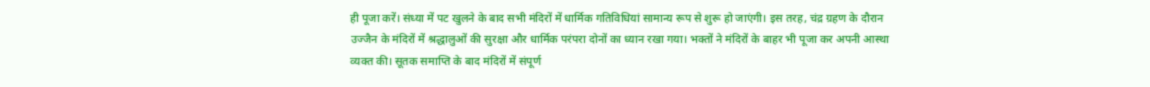ही पूजा करें। संध्या में पट खुलने के बाद सभी मंदिरों में धार्मिक गतिविधियां सामान्य रूप से शुरू हो जाएंगी। इस तरह, चंद्र ग्रहण के दौरान उज्जैन के मंदिरों में श्रद्धालुओं की सुरक्षा और धार्मिक परंपरा दोनों का ध्यान रखा गया। भक्तों ने मंदिरों के बाहर भी पूजा कर अपनी आस्था व्यक्त की। सूतक समाप्ति के बाद मंदिरों में संपूर्ण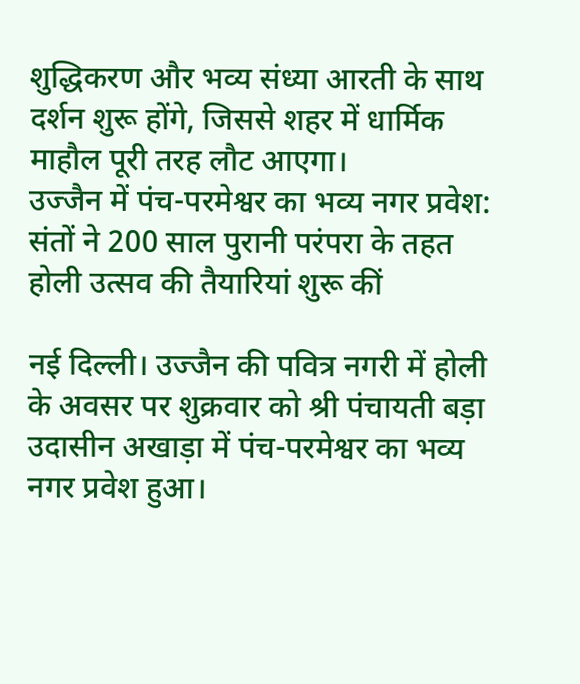शुद्धिकरण और भव्य संध्या आरती के साथ दर्शन शुरू होंगे, जिससे शहर में धार्मिक माहौल पूरी तरह लौट आएगा।
उज्जैन में पंच-परमेश्वर का भव्य नगर प्रवेश: संतों ने 200 साल पुरानी परंपरा के तहत होली उत्सव की तैयारियां शुरू कीं

नई दिल्ली। उज्जैन की पवित्र नगरी में होली के अवसर पर शुक्रवार को श्री पंचायती बड़ा उदासीन अखाड़ा में पंच-परमेश्वर का भव्य नगर प्रवेश हुआ।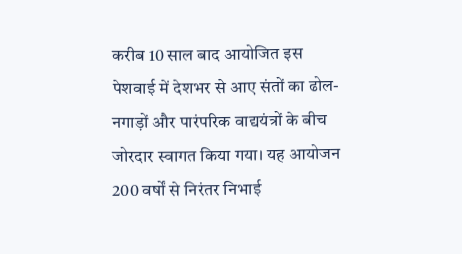करीब 10 साल बाद आयोजित इस पेशवाई में देशभर से आए संतों का ढोल-नगाड़ों और पारंपरिक वाद्ययंत्रों के बीच जोरदार स्वागत किया गया। यह आयोजन 200 वर्षों से निरंतर निभाई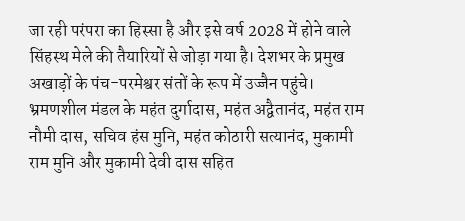जा रही परंपरा का हिस्सा है और इसे वर्ष 2028 में होने वाले सिंहस्थ मेले की तैयारियों से जोड़ा गया है। देशभर के प्रमुख अखाड़ों के पंच-परमेश्वर संतों के रूप में उज्जैन पहुंचे। भ्रमणशील मंडल के महंत दुर्गादास, महंत अद्वैतानंद, महंत राम नौमी दास, सचिव हंस मुनि, महंत कोठारी सत्यानंद, मुकामी राम मुनि और मुकामी देवी दास सहित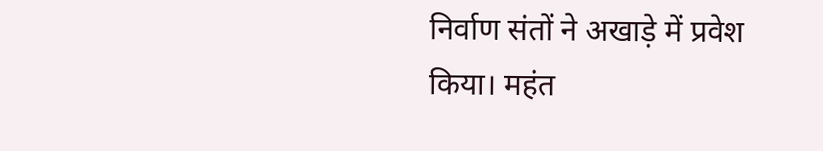निर्वाण संतों ने अखाड़े में प्रवेश किया। महंत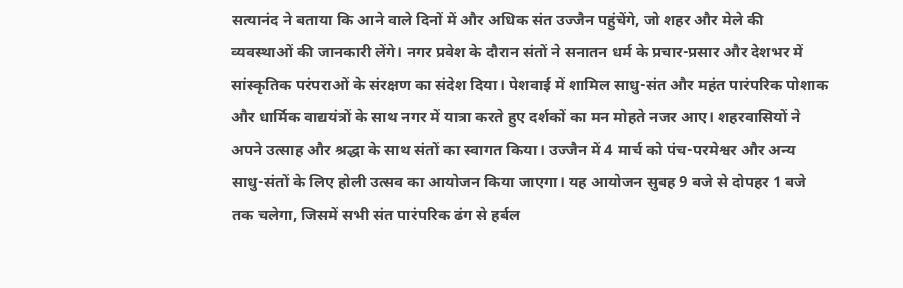सत्यानंद ने बताया कि आने वाले दिनों में और अधिक संत उज्जैन पहुंचेंगे, जो शहर और मेले की व्यवस्थाओं की जानकारी लेंगे। नगर प्रवेश के दौरान संतों ने सनातन धर्म के प्रचार-प्रसार और देशभर में सांस्कृतिक परंपराओं के संरक्षण का संदेश दिया। पेशवाई में शामिल साधु-संत और महंत पारंपरिक पोशाक और धार्मिक वाद्ययंत्रों के साथ नगर में यात्रा करते हुए दर्शकों का मन मोहते नजर आए। शहरवासियों ने अपने उत्साह और श्रद्धा के साथ संतों का स्वागत किया। उज्जैन में 4 मार्च को पंच-परमेश्वर और अन्य साधु-संतों के लिए होली उत्सव का आयोजन किया जाएगा। यह आयोजन सुबह 9 बजे से दोपहर 1 बजे तक चलेगा, जिसमें सभी संत पारंपरिक ढंग से हर्बल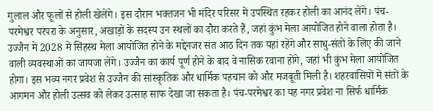गुलाल और फूलों से होली खेलेंगे। इस दौरान भक्तजन भी मंदिर परिसर में उपस्थित रहकर होली का आनंद लेंगे। पंच-परमेश्वर परंपरा के अनुसार, अखाड़ों के सदस्य उन स्थलों का दौरा करते हैं, जहां कुंभ मेला आयोजित होने वाला होता है। उज्जैन में 2028 में सिंहस्थ मेला आयोजित होने के मद्देनजर संत आठ दिन तक यहां रहेंगे और साधु-संतों के लिए की जाने वाली व्यवस्थाओं का जायजा लेंगे। उज्जैन का कार्य पूर्ण होने के बाद वे नासिक रवाना होंगे, जहां भी कुंभ मेला आयोजित होगा। इस भव्य नगर प्रवेश से उज्जैन की सांस्कृतिक और धार्मिक पहचान को और मजबूती मिली है। शहरवासियों में संतों के आगमन और होली उत्सव को लेकर उत्साह साफ देखा जा सकता है। पंच-परमेश्वर का यह नगर प्रवेश ना सिर्फ धार्मिक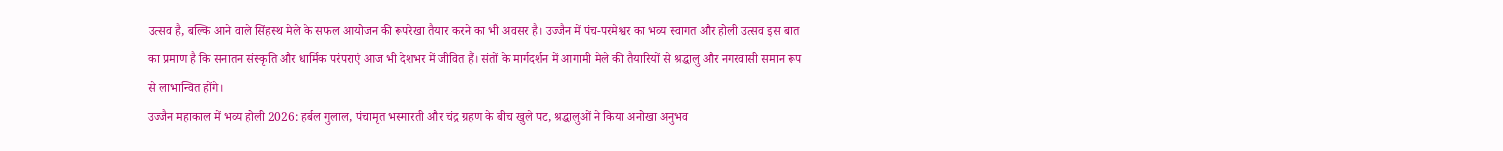उत्सव है, बल्कि आने वाले सिंहस्थ मेले के सफल आयोजन की रूपरेखा तैयार करने का भी अवसर है। उज्जैन में पंच-परमेश्वर का भव्य स्वागत और होली उत्सव इस बात का प्रमाण है कि सनातन संस्कृति और धार्मिक परंपराएं आज भी देशभर में जीवित हैं। संतों के मार्गदर्शन में आगामी मेले की तैयारियों से श्रद्धालु और नगरवासी समान रूप से लाभान्वित होंगे।
उज्जैन महाकाल में भव्य होली 2026: हर्बल गुलाल, पंचामृत भस्मारती और चंद्र ग्रहण के बीच खुले पट, श्रद्धालुओं ने किया अनोखा अनुभव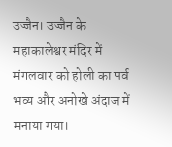उज्जैन। उज्जैन के महाकालेश्वर मंदिर में मंगलवार को होली का पर्व भव्य और अनोखे अंदाज में मनाया गया।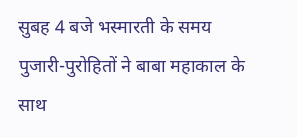सुबह 4 बजे भस्मारती के समय पुजारी-पुरोहितों ने बाबा महाकाल के साथ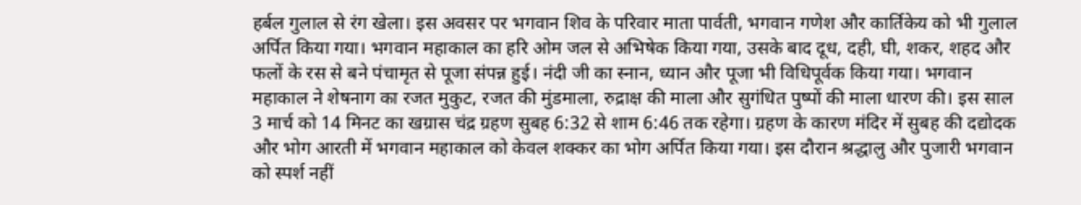हर्बल गुलाल से रंग खेला। इस अवसर पर भगवान शिव के परिवार माता पार्वती, भगवान गणेश और कार्तिकेय को भी गुलाल अर्पित किया गया। भगवान महाकाल का हरि ओम जल से अभिषेक किया गया, उसके बाद दूध, दही, घी, शकर, शहद और फलों के रस से बने पंचामृत से पूजा संपन्न हुई। नंदी जी का स्नान, ध्यान और पूजा भी विधिपूर्वक किया गया। भगवान महाकाल ने शेषनाग का रजत मुकुट, रजत की मुंडमाला, रुद्राक्ष की माला और सुगंधित पुष्पों की माला धारण की। इस साल 3 मार्च को 14 मिनट का खग्रास चंद्र ग्रहण सुबह 6:32 से शाम 6:46 तक रहेगा। ग्रहण के कारण मंदिर में सुबह की दद्योदक और भोग आरती में भगवान महाकाल को केवल शक्कर का भोग अर्पित किया गया। इस दौरान श्रद्धालु और पुजारी भगवान को स्पर्श नहीं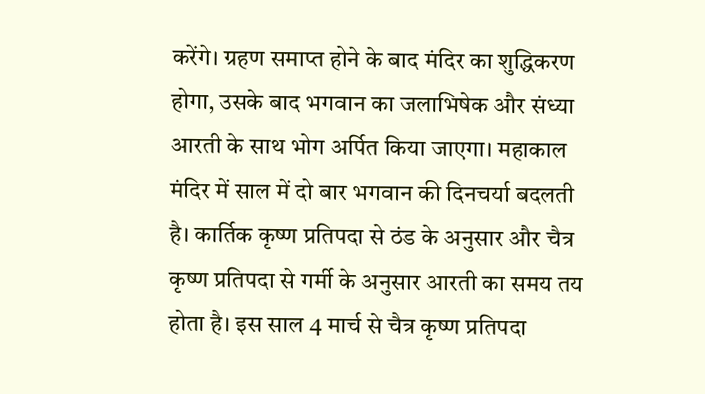करेंगे। ग्रहण समाप्त होने के बाद मंदिर का शुद्धिकरण होगा, उसके बाद भगवान का जलाभिषेक और संध्या आरती के साथ भोग अर्पित किया जाएगा। महाकाल मंदिर में साल में दो बार भगवान की दिनचर्या बदलती है। कार्तिक कृष्ण प्रतिपदा से ठंड के अनुसार और चैत्र कृष्ण प्रतिपदा से गर्मी के अनुसार आरती का समय तय होता है। इस साल 4 मार्च से चैत्र कृष्ण प्रतिपदा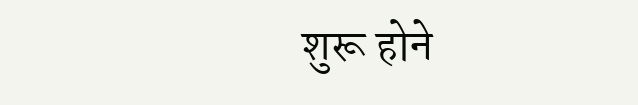शुरू होने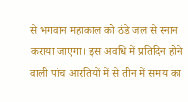से भगवान महाकाल को ठंडे जल से स्नान कराया जाएगा। इस अवधि में प्रतिदिन होने वाली पांच आरतियों में से तीन में समय का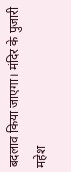बदलाव किया जाएगा। मंदिर के पुजारी महेश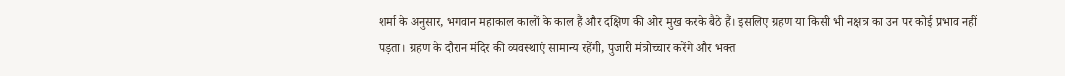शर्मा के अनुसार, भगवान महाकाल कालों के काल हैं और दक्षिण की ओर मुख करके बैठे हैं। इसलिए ग्रहण या किसी भी नक्षत्र का उन पर कोई प्रभाव नहीं पड़ता। ग्रहण के दौरान मंदिर की व्यवस्थाएं सामान्य रहेंगी, पुजारी मंत्रोच्चार करेंगे और भक्त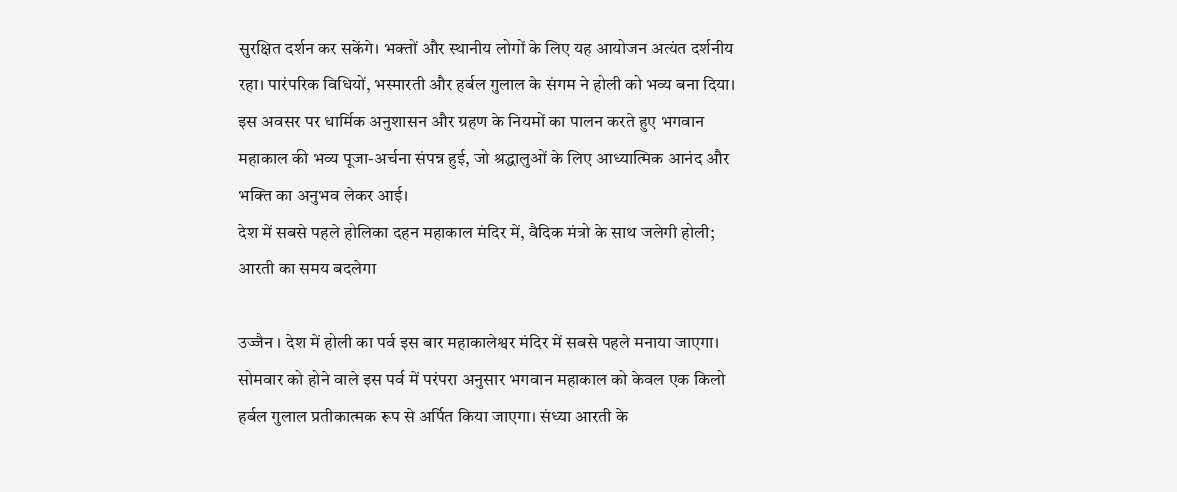सुरक्षित दर्शन कर सकेंगे। भक्तों और स्थानीय लोगों के लिए यह आयोजन अत्यंत दर्शनीय रहा। पारंपरिक विधियों, भस्मारती और हर्बल गुलाल के संगम ने होली को भव्य बना दिया। इस अवसर पर धार्मिक अनुशासन और ग्रहण के नियमों का पालन करते हुए भगवान महाकाल की भव्य पूजा-अर्चना संपन्न हुई, जो श्रद्धालुओं के लिए आध्यात्मिक आनंद और भक्ति का अनुभव लेकर आई।
देश में सबसे पहले होलिका दहन महाकाल मंदिर में, वैदिक मंत्रो के साथ जलेगी होली; आरती का समय बदलेगा

उज्जैन । देश में होली का पर्व इस बार महाकालेश्वर मंदिर में सबसे पहले मनाया जाएगा। सोमवार को होने वाले इस पर्व में परंपरा अनुसार भगवान महाकाल को केवल एक किलो हर्बल गुलाल प्रतीकात्मक रूप से अर्पित किया जाएगा। संध्या आरती के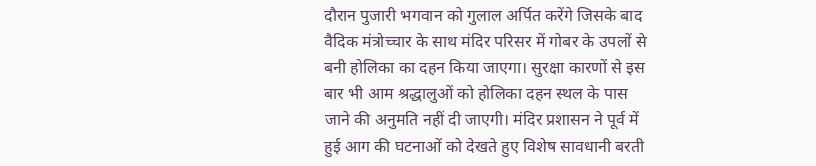दौरान पुजारी भगवान को गुलाल अर्पित करेंगे जिसके बाद वैदिक मंत्रोच्चार के साथ मंदिर परिसर में गोबर के उपलों से बनी होलिका का दहन किया जाएगा। सुरक्षा कारणों से इस बार भी आम श्रद्धालुओं को होलिका दहन स्थल के पास जाने की अनुमति नहीं दी जाएगी। मंदिर प्रशासन ने पूर्व में हुई आग की घटनाओं को देखते हुए विशेष सावधानी बरती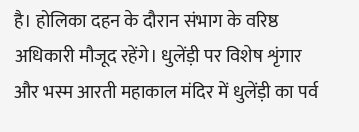है। होलिका दहन के दौरान संभाग के वरिष्ठ अधिकारी मौजूद रहेंगे। धुलेंड़ी पर विशेष शृंगार और भस्म आरती महाकाल मंदिर में धुलेंड़ी का पर्व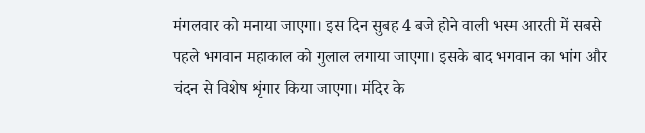मंगलवार को मनाया जाएगा। इस दिन सुबह 4 बजे होने वाली भस्म आरती में सबसे पहले भगवान महाकाल को गुलाल लगाया जाएगा। इसके बाद भगवान का भांग और चंदन से विशेष शृंगार किया जाएगा। मंदिर के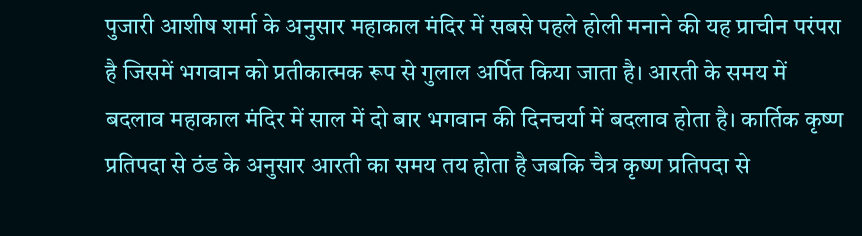पुजारी आशीष शर्मा के अनुसार महाकाल मंदिर में सबसे पहले होली मनाने की यह प्राचीन परंपरा है जिसमें भगवान को प्रतीकात्मक रूप से गुलाल अर्पित किया जाता है। आरती के समय में बदलाव महाकाल मंदिर में साल में दो बार भगवान की दिनचर्या में बदलाव होता है। कार्तिक कृष्ण प्रतिपदा से ठंड के अनुसार आरती का समय तय होता है जबकि चैत्र कृष्ण प्रतिपदा से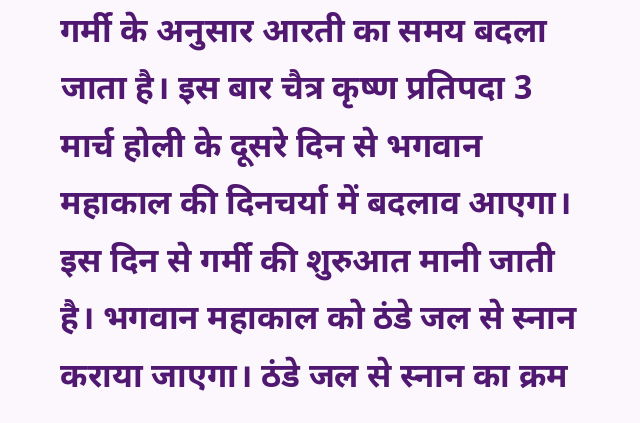गर्मी के अनुसार आरती का समय बदला जाता है। इस बार चैत्र कृष्ण प्रतिपदा 3 मार्च होली के दूसरे दिन से भगवान महाकाल की दिनचर्या में बदलाव आएगा। इस दिन से गर्मी की शुरुआत मानी जाती है। भगवान महाकाल को ठंडे जल से स्नान कराया जाएगा। ठंडे जल से स्नान का क्रम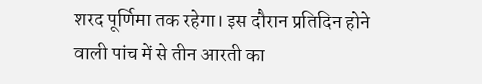शरद पूर्णिमा तक रहेगा। इस दौरान प्रतिदिन होने वाली पांच में से तीन आरती का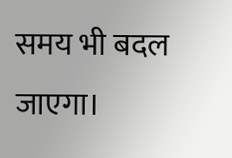समय भी बदल जाएगा।